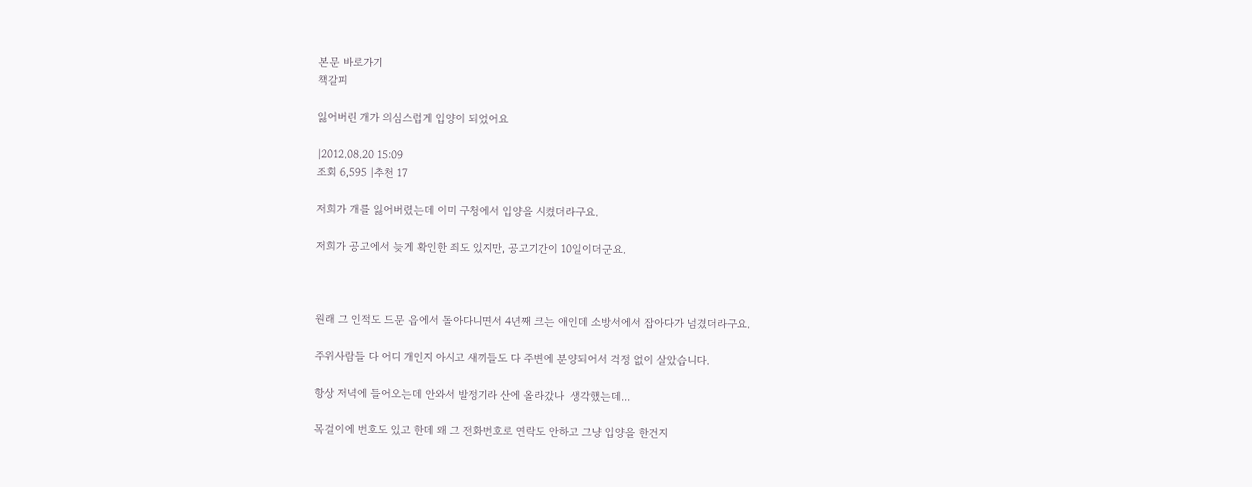본문 바로가기
책갈피

잃어버린 개가 의심스럽게 입양이 되었어요

|2012.08.20 15:09
조회 6,595 |추천 17

저희가 개를 잃어버렸는데 이미 구청에서 입양을 시켰더라구요.

저희가 공고에서 늦게 확인한 죄도 있지만, 공고기간이 10일이더군요.



원래 그 인적도 드문 읍에서 돌아다니면서 4년째 크는 애인데 소방서에서 잡아다가 넘겼더라구요.

주위사람들 다 어디 개인지 아시고 새끼들도 다 주변에 분양되어서 걱정 없이 살았습니다.

항상 저녁에 들어오는데 안와서 발정기라 산에 올라갔나  생각했는데...

목걸이에 번호도 있고 한데 왜 그 전화번호로 연락도 안하고 그냥 입양을 한건지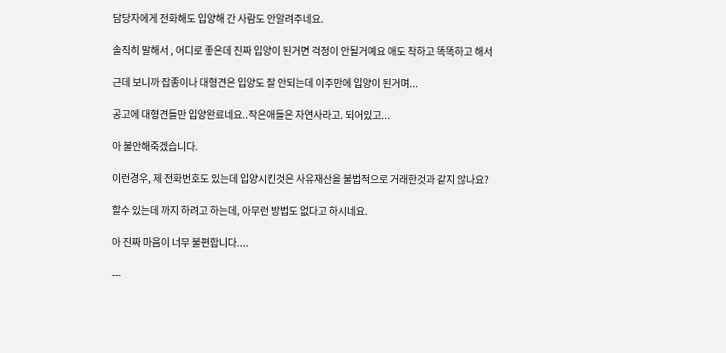담당자에게 전화해도 입양해 간 사람도 안알려주네요.

솔직히 말해서 , 어디로 좋은데 진짜 입양이 된거면 걱정이 안될거예요 애도 착하고 똑똑하고 해서

근데 보니까 잡종이나 대형견은 입양도 잘 안되는데 이주만에 입양이 된거며...

공고에 대형견들만 입양완료네요..작은애들은 자연사라고. 되어있고...

아 불안해죽겠습니다.

이런경우, 제 전화번호도 있는데 입양시킨것은 사유재산을 불법적으로 거래한것과 같지 않나요?

할수 있는데 까지 하려고 하는데, 아무런 방법도 없다고 하시네요.

아 진짜 마음이 너무 불편합니다....

---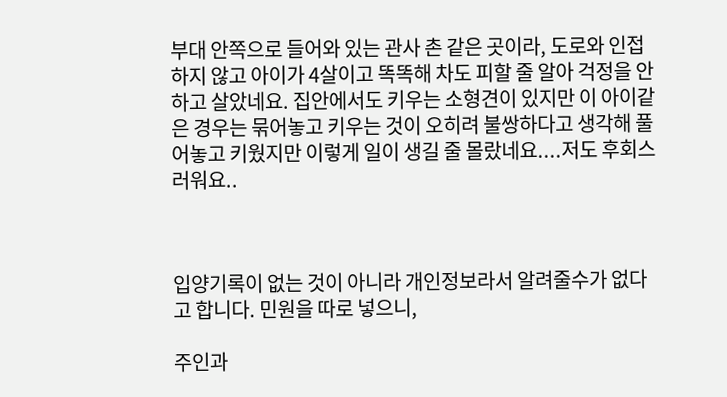부대 안쪽으로 들어와 있는 관사 촌 같은 곳이라, 도로와 인접하지 않고 아이가 4살이고 똑똑해 차도 피할 줄 알아 걱정을 안하고 살았네요. 집안에서도 키우는 소형견이 있지만 이 아이같은 경우는 묶어놓고 키우는 것이 오히려 불쌍하다고 생각해 풀어놓고 키웠지만 이렇게 일이 생길 줄 몰랐네요....저도 후회스러워요..



입양기록이 없는 것이 아니라 개인정보라서 알려줄수가 없다고 합니다. 민원을 따로 넣으니,

주인과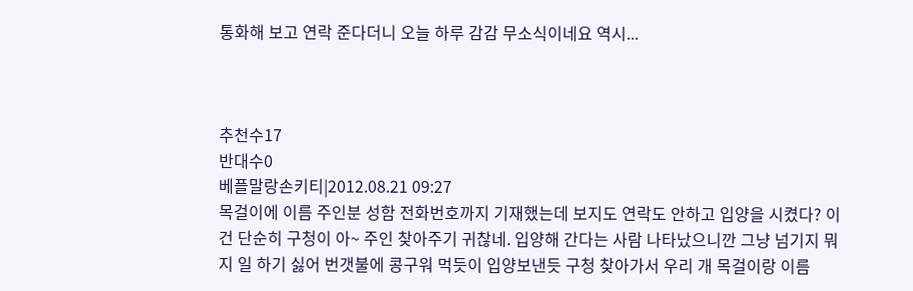통화해 보고 연락 준다더니 오늘 하루 감감 무소식이네요 역시...



추천수17
반대수0
베플말랑손키티|2012.08.21 09:27
목걸이에 이름 주인분 성함 전화번호까지 기재했는데 보지도 연락도 안하고 입양을 시켰다? 이건 단순히 구청이 아~ 주인 찾아주기 귀찮네. 입양해 간다는 사람 나타났으니깐 그냥 넘기지 뭐 지 일 하기 싫어 번갯불에 콩구워 먹듯이 입양보낸듯 구청 찾아가서 우리 개 목걸이랑 이름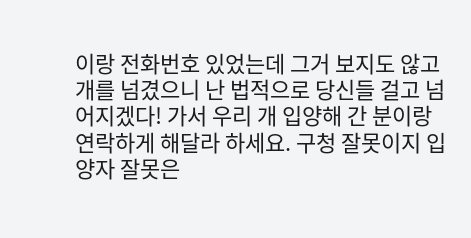이랑 전화번호 있었는데 그거 보지도 않고 개를 넘겼으니 난 법적으로 당신들 걸고 넘어지겠다! 가서 우리 개 입양해 간 분이랑 연락하게 해달라 하세요. 구청 잘못이지 입양자 잘못은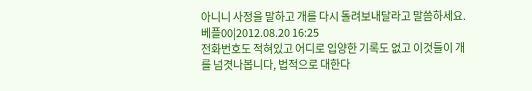아니니 사정을 말하고 개를 다시 돌려보내달라고 말씀하세요.
베플00|2012.08.20 16:25
전화번호도 적혀있고 어디로 입양한 기록도 없고 이것들이 개를 넘겻나봅니다, 법적으로 대한다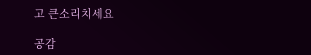고 큰소리치세요

공감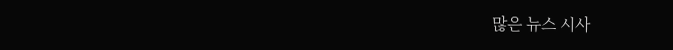많은 뉴스 시사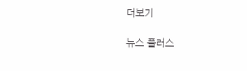더보기

뉴스 플러스